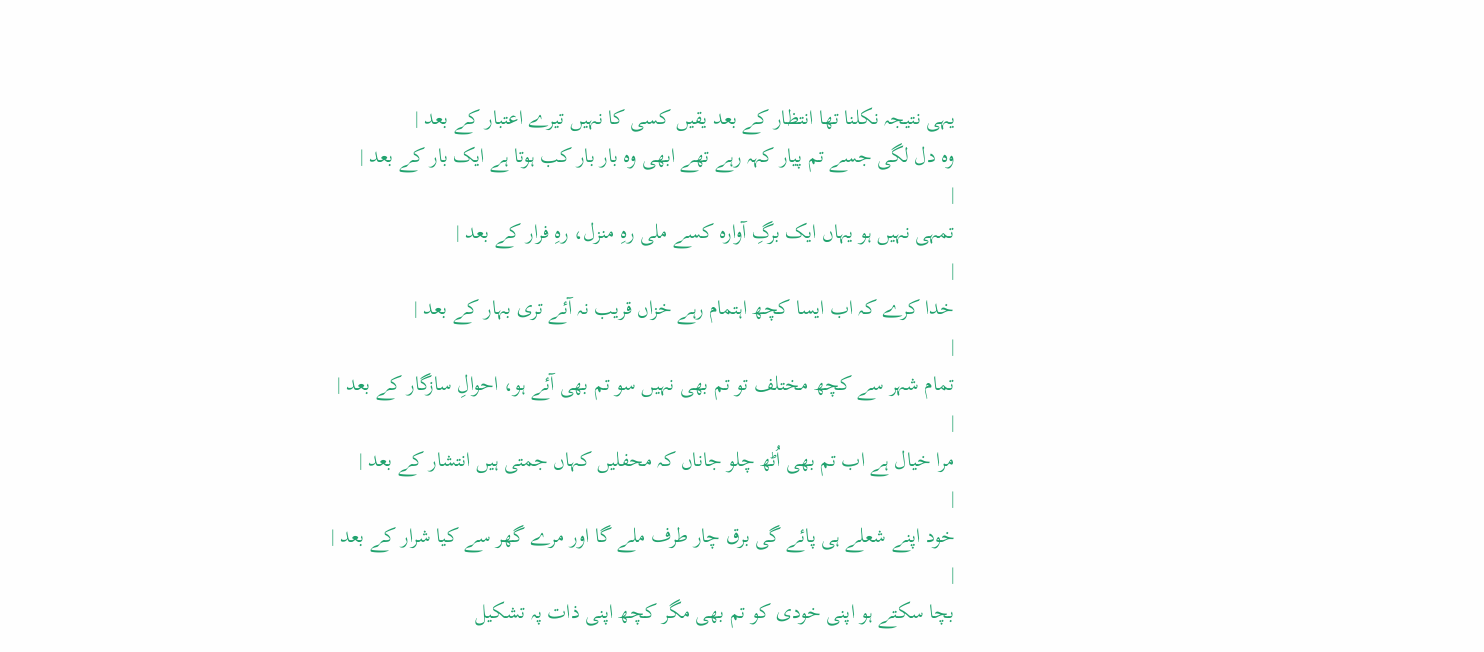یہی نتیجہ نکلنا تھا انتظار کے بعد یقیں کسی کا نہیں تیرے اعتبار کے بعد |
وہ دل لگی جسے تم پیار کہہ رہے تھے ابھی وہ بار بار کب ہوتا ہے ایک بار کے بعد |
|
تمہی نہیں ہو یہاں ایک برگِ آوارہ کسے ملی رہِ منزل، رہِ فرار کے بعد |
|
خدا کرے کہ اب ایسا کچھ اہتمام رہے خزاں قریب نہ آئے تری بہار کے بعد |
|
تمام شہر سے کچھ مختلف تو تم بھی نہیں سو تم بھی آئے ہو، احوالِ سازگار کے بعد |
|
مرا خیال ہے اب تم بھی اُٹھ چلو جاناں کہ محفلیں کہاں جمتی ہیں انتشار کے بعد |
|
خود اپنے شعلے ہی پائے گی برق چار طرف ملے گا اور مرے گھر سے کیا شرار کے بعد |
|
بچا سکتے ہو اپنی خودی کو تم بھی مگر کچھ اپنی ذات پہ تشکیل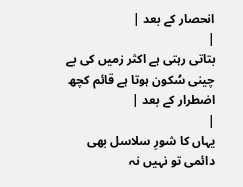انحصار کے بعد |
|
بتاتی رہتی ہے اکثر زمیں کی بے چینی سُکون ہوتا ہے قائم کچھ اضطرار کے بعد |
|
یہاں کا شورِ سلاسل بھی دائمی تو نہیں نہ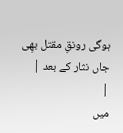ہوگی رونقِ مقتل بھِی جاں نثار کے بعد |
|
میں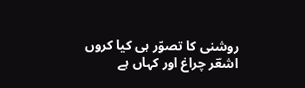روشنی کا تصوّر ہی کیا کروں اشعؔر چراغ اور کہاں ہے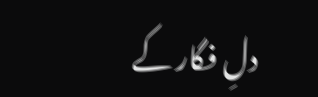دلِ فگار کے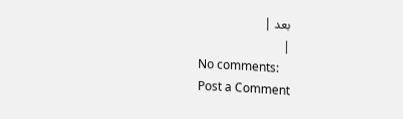بعد |
|
No comments:
Post a Comment